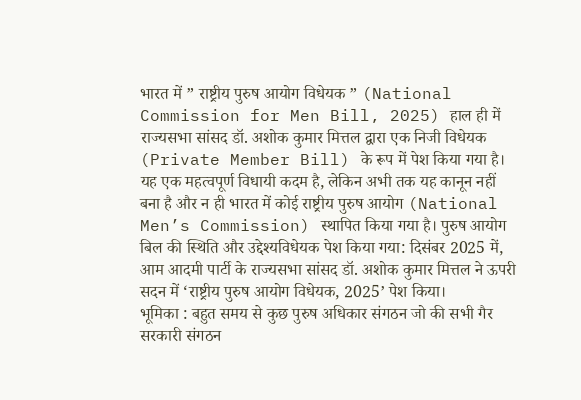भारत में ” राष्ट्रीय पुरुष आयोग विधेयक ” (National Commission for Men Bill, 2025) हाल ही में राज्यसभा सांसद डॉ. अशोक कुमार मित्तल द्वारा एक निजी विधेयक (Private Member Bill) के रूप में पेश किया गया है। यह एक महत्वपूर्ण विधायी कदम है, लेकिन अभी तक यह कानून नहीं बना है और न ही भारत में कोई राष्ट्रीय पुरुष आयोग (National Men’s Commission) स्थापित किया गया है। पुरुष आयोग बिल की स्थिति और उद्देश्यविधेयक पेश किया गया: दिसंबर 2025 में, आम आदमी पार्टी के राज्यसभा सांसद डॉ. अशोक कुमार मित्तल ने ऊपरी सदन में ‘राष्ट्रीय पुरुष आयोग विधेयक, 2025’ पेश किया।
भूमिका : बहुत समय से कुछ पुरुष अधिकार संगठन जो की सभी गैर सरकारी संगठन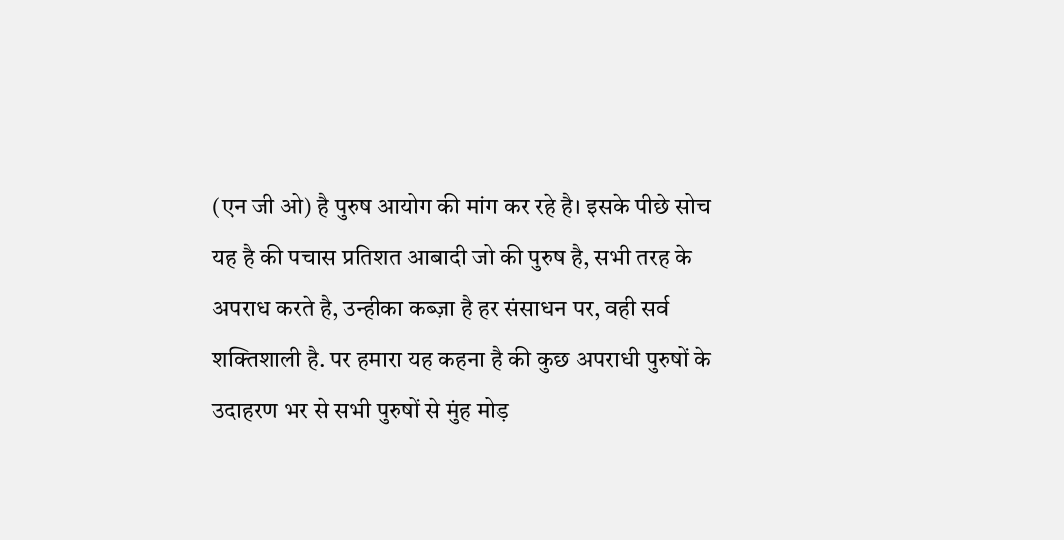(एन जी ओ) है पुरुष आयोग की मांग कर रहे है। इसके पीछे सोच यह है की पचास प्रतिशत आबादी जो की पुरुष है, सभी तरह के अपराध करते है, उन्हीका कब्ज़ा है हर संसाधन पर, वही सर्व शक्तिशाली है. पर हमारा यह कहना है की कुछ अपराधी पुरुषों के उदाहरण भर से सभी पुरुषों से मुंह मोड़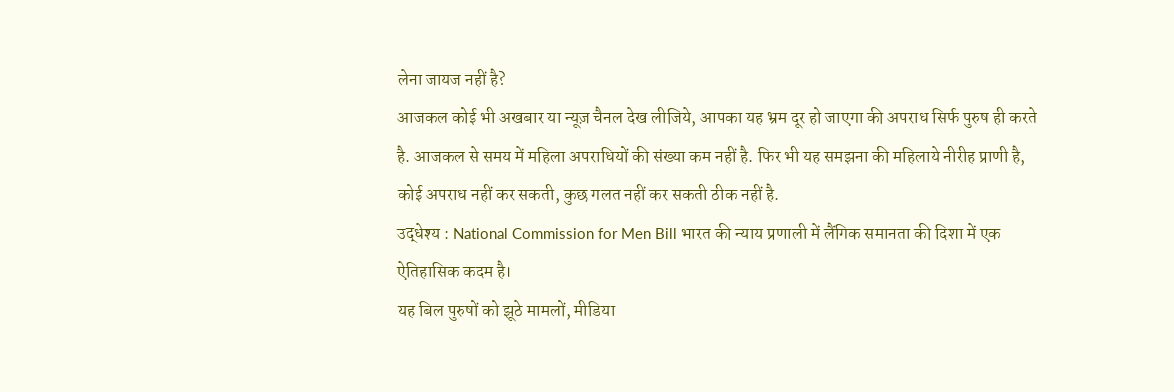लेना जायज नहीं है?
आजकल कोई भी अखबार या न्यूज़ चैनल देख लीजिये, आपका यह भ्रम दूर हो जाएगा की अपराध सिर्फ पुरुष ही करते है. आजकल से समय में महिला अपराधियों की संख्या कम नहीं है. फिर भी यह समझना की महिलाये नीरीह प्राणी है, कोई अपराध नहीं कर सकती, कुछ गलत नहीं कर सकती ठीक नहीं है.
उद्धेश्य : National Commission for Men Bill भारत की न्याय प्रणाली में लैंगिक समानता की दिशा में एक ऐतिहासिक कदम है।
यह बिल पुरुषों को झूठे मामलों, मीडिया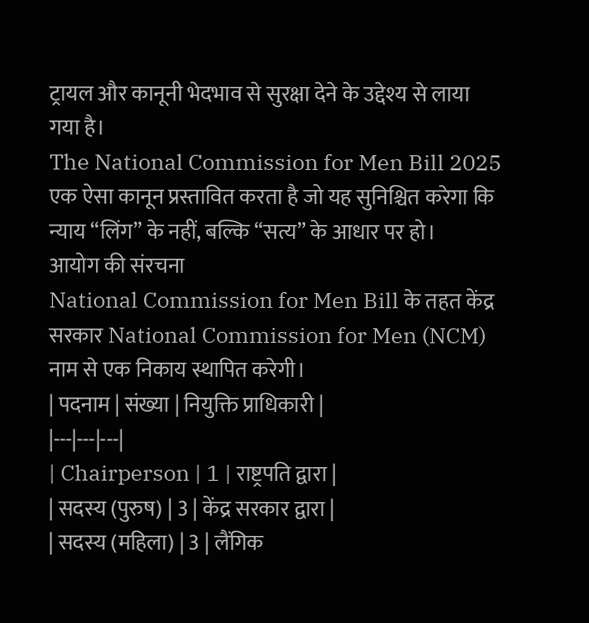ट्रायल और कानूनी भेदभाव से सुरक्षा देने के उद्देश्य से लाया गया है।
The National Commission for Men Bill 2025 एक ऐसा कानून प्रस्तावित करता है जो यह सुनिश्चित करेगा कि न्याय “लिंग” के नहीं, बल्कि “सत्य” के आधार पर हो।
आयोग की संरचना
National Commission for Men Bill के तहत केंद्र सरकार National Commission for Men (NCM) नाम से एक निकाय स्थापित करेगी।
| पदनाम | संख्या | नियुक्ति प्राधिकारी |
|---|---|---|
| Chairperson | 1 | राष्ट्रपति द्वारा |
| सदस्य (पुरुष) | 3 | केंद्र सरकार द्वारा |
| सदस्य (महिला) | 3 | लैंगिक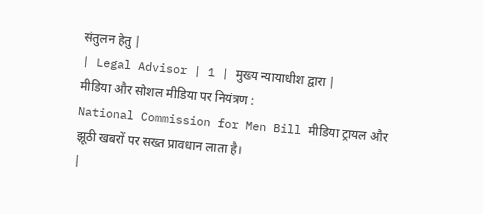संतुलन हेतु |
| Legal Advisor | 1 | मुख्य न्यायाधीश द्वारा |
मीडिया और सोशल मीडिया पर नियंत्रण :
National Commission for Men Bill मीडिया ट्रायल और झूठी खबरों पर सख्त प्रावधान लाता है।
|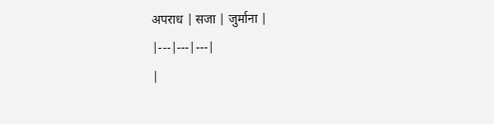अपराध | सजा | जुर्माना |
|---|---|---|
|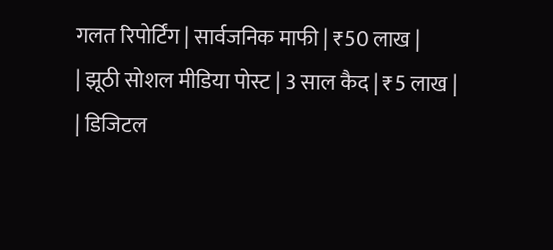गलत रिपोर्टिंग | सार्वजनिक माफी | ₹50 लाख |
| झूठी सोशल मीडिया पोस्ट | 3 साल कैद | ₹5 लाख |
| डिजिटल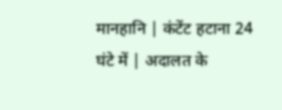मानहानि | कंटेंट हटाना 24 घंटे में | अदालत के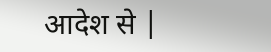आदेश से |